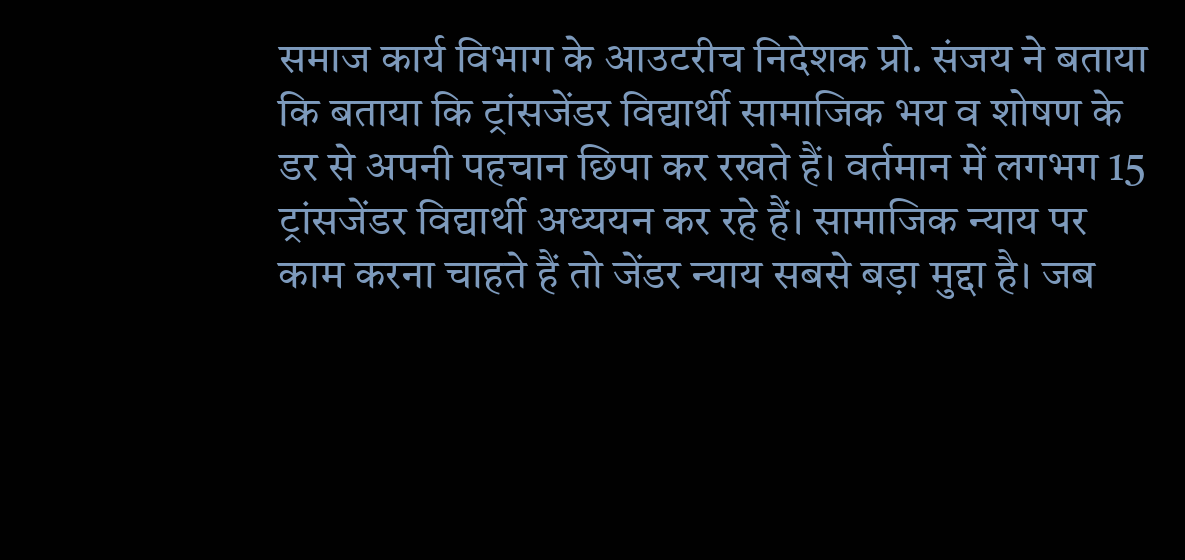समाज कार्य विभाग के आउटरीच निदेशक प्रो. संजय ने बताया कि बताया कि ट्रांसजेंडर विद्यार्थी सामाजिक भय व शोषण के डर से अपनी पहचान छिपा कर रखते हैं। वर्तमान में लगभग 15 ट्रांसजेंडर विद्यार्थी अध्ययन कर रहे हैं। सामाजिक न्याय पर काम करना चाहते हैं तो जेंडर न्याय सबसे बड़ा मुद्दा है। जब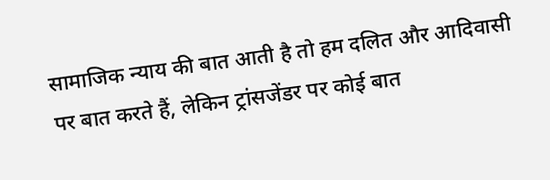सामाजिक न्याय की बात आती है तो हम दलित और आदिवासी पर बात करते हैं, लेकिन ट्रांसजेंडर पर कोई बात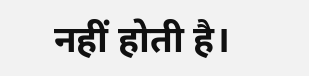नहीं होती है।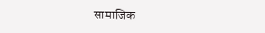सामाजिक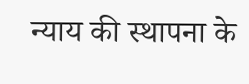न्याय की स्थापना के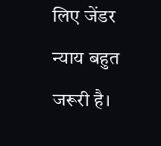लिए जेंडर न्याय बहुत जरूरी है।